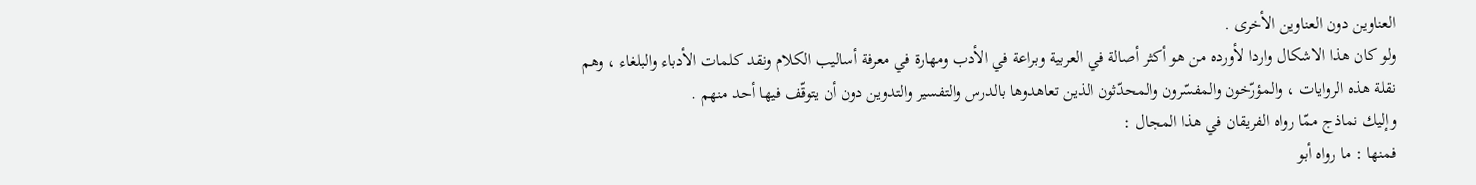العناوين دون العناوين الأخرى .
ولو كان هذا الاشكال واردا لأورده من هو أكثر أصالة في العربية وبراعة في الأدب ومهارة في معرفة أساليب الكلام ونقد كلمات الأدباء والبلغاء ، وهم نقلة هذه الروايات ، والمؤرّخون والمفسّرون والمحدّثون الذين تعاهدوها بالدرس والتفسير والتدوين دون أن يتوقّف فيها أحد منهم .
وإليك نماذج ممّا رواه الفريقان في هذا المجال :
فمنها : ما رواه أبو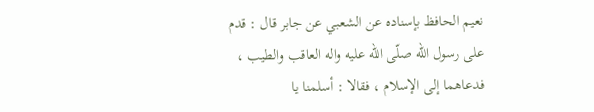نعيم الحافظ بإسناده عن الشعبي عن جابر قال : قدم على رسول اللّه صلّى اللّه عليه واله العاقب والطيب ، فدعاهما إلى الإسلام ، فقالا : أسلمنا يا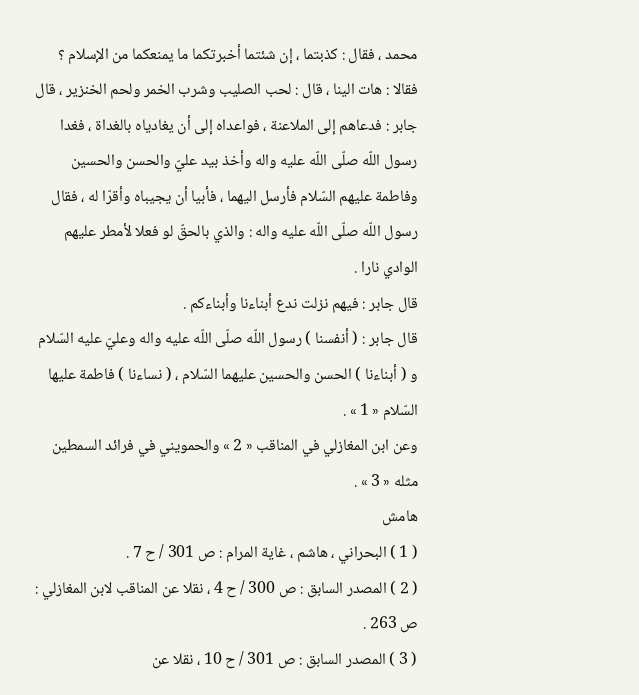محمد ، فقال : كذبتما ، إن شئتما أخبرتكما ما يمنعكما من الإسلام ؟ فقالا : هات الينا ، قال : لحب الصليب وشرب الخمر ولحم الخنزير ، قال جابر : فدعاهم إلى الملاعنة ، فواعداه إلى أن يغادياه بالغداة ، فغدا رسول اللّه صلّى اللّه عليه واله وأخذ بيد عليّ والحسن والحسين وفاطمة عليهم السّلام فأرسل اليهما ، فأبيا أن يجيباه وأقرّا له ، فقال رسول اللّه صلّى اللّه عليه واله : والذي بالحقّ لو فعلا لأمطر عليهم الوادي نارا .
قال جابر : فيهم نزلت ندع أبناءنا وأبناءكم .
قال جابر : ( أنفسنا ) رسول اللّه صلّى اللّه عليه واله وعليّ عليه السّلام و ( أبناءنا ) الحسن والحسين عليهما السّلام ، ( نساءنا ) فاطمة عليها السّلام « 1 » .
وعن ابن المغازلي في المناقب « 2 » والحمويني في فرائد السمطين مثله « 3 » .
هامش
( 1 ) البحراني ، هاشم ، غاية المرام : ص 301 / ح 7 .
( 2 ) المصدر السابق : ص 300 / ح 4 ، نقلا عن المناقب لابن المغازلي : ص 263 .
( 3 ) المصدر السابق : ص 301 / ح 10 ، نقلا عن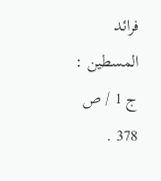فرائد المسطين : ج 1 / ص 378 .